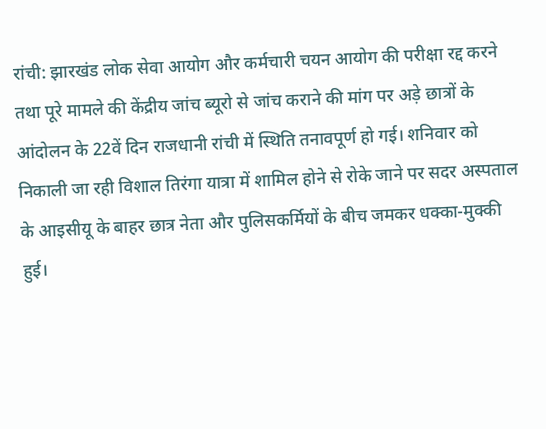रांची: झारखंड लोक सेवा आयोग और कर्मचारी चयन आयोग की परीक्षा रद्द करने तथा पूरे मामले की केंद्रीय जांच ब्यूरो से जांच कराने की मांग पर अड़े छात्रों के आंदोलन के 22वें दिन राजधानी रांची में स्थिति तनावपूर्ण हो गई। शनिवार को निकाली जा रही विशाल तिरंगा यात्रा में शामिल होने से रोके जाने पर सदर अस्पताल के आइसीयू के बाहर छात्र नेता और पुलिसकर्मियों के बीच जमकर धक्का-मुक्की हुई।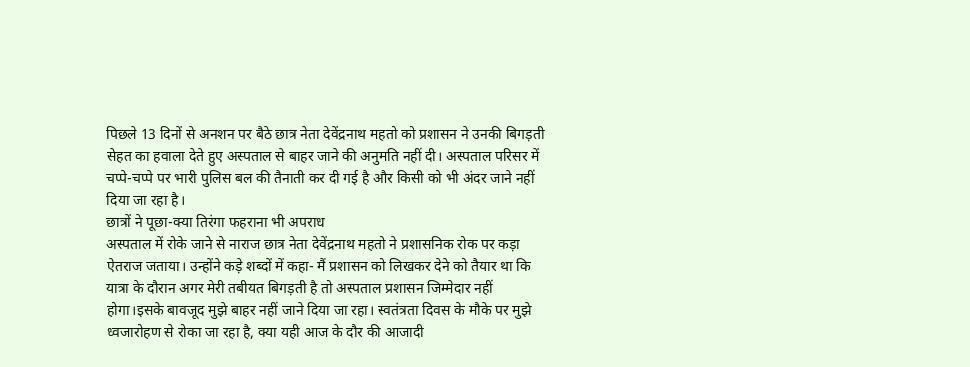पिछले 13 दिनों से अनशन पर बैठे छात्र नेता देवेंद्रनाथ महतो को प्रशासन ने उनकी बिगड़ती सेहत का हवाला देते हुए अस्पताल से बाहर जाने की अनुमति नहीं दी। अस्पताल परिसर में चप्पे-चप्पे पर भारी पुलिस बल की तैनाती कर दी गई है और किसी को भी अंदर जाने नहीं दिया जा रहा है।
छात्रों ने पूछा-क्या तिरंगा फहराना भी अपराध
अस्पताल में रोके जाने से नाराज छात्र नेता देवेंद्रनाथ महतो ने प्रशासनिक रोक पर कड़ा ऐतराज जताया। उन्होंने कड़े शब्दों में कहा- मैं प्रशासन को लिखकर देने को तैयार था कि यात्रा के दौरान अगर मेरी तबीयत बिगड़ती है तो अस्पताल प्रशासन जिम्मेदार नहीं होगा।इसके बावजूद मुझे बाहर नहीं जाने दिया जा रहा। स्वतंत्रता दिवस के मौके पर मुझे ध्वजारोहण से रोका जा रहा है, क्या यही आज के दौर की आजादी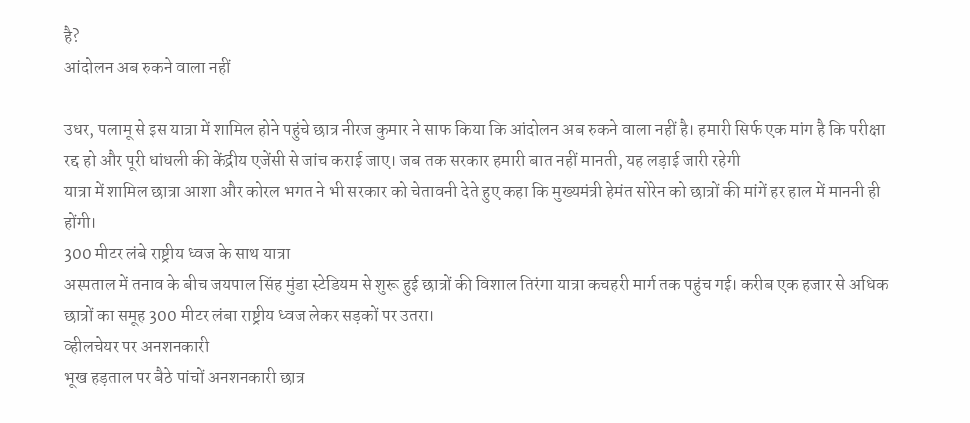है?
आंदोलन अब रुकने वाला नहीं

उधर, पलामू से इस यात्रा में शामिल होने पहुंचे छात्र नीरज कुमार ने साफ किया कि आंदोलन अब रुकने वाला नहीं है। हमारी सिर्फ एक मांग है कि परीक्षा रद्द हो और पूरी धांधली की केंद्रीय एजेंसी से जांच कराई जाए। जब तक सरकार हमारी बात नहीं मानती, यह लड़ाई जारी रहेगी
यात्रा में शामिल छात्रा आशा और कोरल भगत ने भी सरकार को चेतावनी देते हुए कहा कि मुख्यमंत्री हेमंत सोरेन को छात्रों की मांगें हर हाल में माननी ही होंगी।
300 मीटर लंबे राष्ट्रीय ध्वज के साथ यात्रा
अस्पताल में तनाव के बीच जयपाल सिंह मुंडा स्टेडियम से शुरू हुई छात्रों की विशाल तिरंगा यात्रा कचहरी मार्ग तक पहुंच गई। करीब एक हजार से अधिक छात्रों का समूह 300 मीटर लंबा राष्ट्रीय ध्वज लेकर सड़कों पर उतरा।
व्हीलचेयर पर अनशनकारी
भूख हड़ताल पर बैठे पांचों अनशनकारी छात्र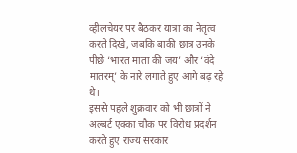व्हीलचेयर पर बैठकर यात्रा का नेतृत्व करते दिखे, जबकि बाकी छात्र उनके पीछे ‘भारत माता की जय’ और ‘वंदे मातरम्’ के नारे लगाते हुए आगे बढ़ रहे थे।
इससे पहले शुक्रवार को भी छात्रों ने अल्बर्ट एक्का चौक पर विरोध प्रदर्शन करते हुए राज्य सरकार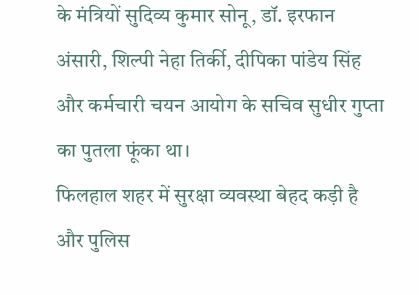के मंत्रियों सुदिव्य कुमार सोनू, डॉ. इरफान अंसारी, शिल्पी नेहा तिर्की, दीपिका पांडेय सिंह और कर्मचारी चयन आयोग के सचिव सुधीर गुप्ता का पुतला फूंका था।
फिलहाल शहर में सुरक्षा व्यवस्था बेहद कड़ी है और पुलिस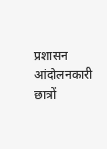प्रशासन आंदोलनकारी छात्रों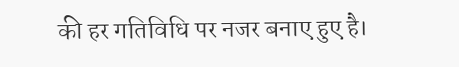की हर गतिविधि पर नजर बनाए हुए है।